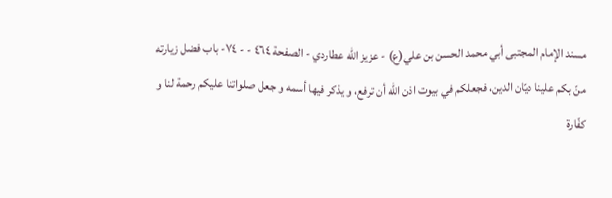مسند الإمام المجتبى أبي محمد الحسن بن علي(ع) - عزيز الله عطاردي - الصفحة ٤٦٤ - - ٧٤- باب فضل زيارته
منّ بكم علينا ديّان الدين، فجعلكم في بيوت اذن اللّه أن ترفع، و يذكر فيها أسمه و جعل صلواتنا عليكم رحمة لنا و كفّارة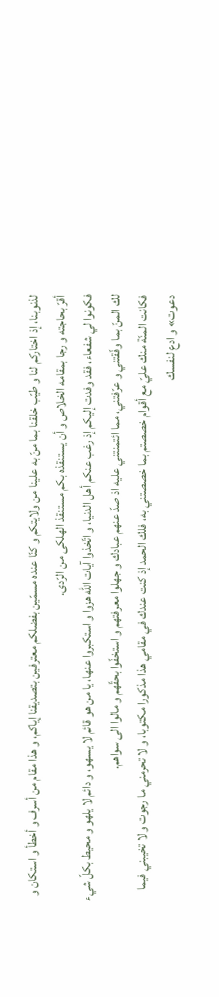لذنوبنا، إذ اختاركم لنا و طيّب خلقنا بما منّ به علينا من ولايتكم و كنّا عنده مسمّين بفضلكم معترفين بتصديقنا إياكم، و هذا مقام من أسرف و أخطأ و استكان و أقرّ بحاجته و رجا بمقامه الخلاص و أن يستنقذه بكم مستنقذ الهلكى من الرّدى.
فكونوا لي شفعاء، فقد وفدت إليكم إذ رغب عنكم أهل الدنيا، و اتّخذوا آيات اللّه هزوا و استكبروا عنها، يا من هو قائم لا يسهو، و دائم لا يلهو و محيط بكلّ شيء لك المنّ بما وفّقتني و عرّفتني، مما ائتمنتني عليه اذ صدّ عنهم عبادك و جهلوا معرفتهم و استخفّوا بحقّهم و مالوا الى سواهم.
فكانت المنّة منك عليّ مع أقوام خصصتم بما خصصتني به، فلك الحمد إذ كنت عندك في مقامي هذا مذكورا مكتوبا، و لا تحرمني ما رجوت و لا تخيبني فيما دعوت» و ادع لنفسك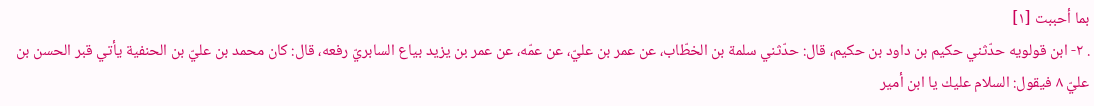بما أحببت [١]
. ٢- ابن قولويه حدّثني حكيم بن داود بن حكيم، قال: حدّثني سلمة بن الخطّاب، عن عمر بن عليّ، عن عمّه، عن عمر بن يزيد بياع السابريّ رفعه، قال: كان محمد بن عليّ بن الحنفية يأتي قبر الحسن بن عليّ ٨ فيقول: السلام عليك يا ابن أمير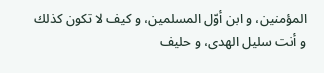المؤمنين، و ابن أوّل المسلمين، و كيف لا تكون كذلك و أنت سليل الهدى، و حليف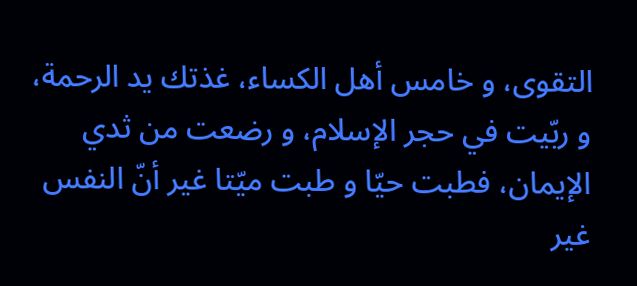التقوى، و خامس أهل الكساء، غذتك يد الرحمة، و ربّيت في حجر الإسلام، و رضعت من ثدي الإيمان، فطبت حيّا و طبت ميّتا غير أنّ النفس غير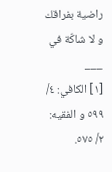راضية بفراقك و لا شاكّة في
___
[١] الكافي: ٤/ ٥٩٩ و الفقيه: ٢/ ٥٧٥.